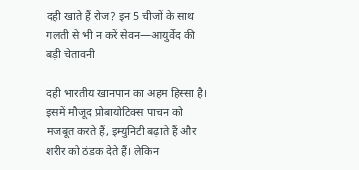दही खाते हैं रोज? इन 5 चीजों के साथ गलती से भी न करें सेवन—आयुर्वेद की बड़ी चेतावनी

दही भारतीय खानपान का अहम हिस्सा है। इसमें मौजूद प्रोबायोटिक्स पाचन को मजबूत करते हैं, इम्युनिटी बढ़ाते हैं और शरीर को ठंडक देते हैं। लेकिन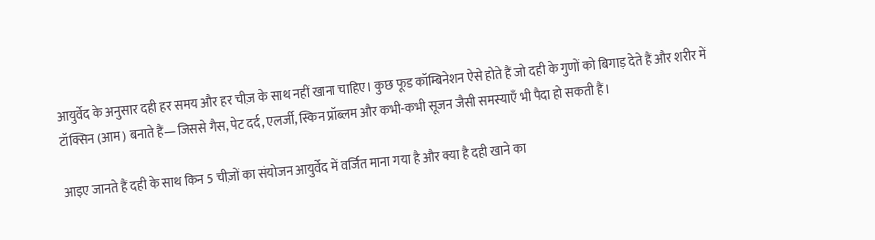आयुर्वेद के अनुसार दही हर समय और हर चीज़ के साथ नहीं खाना चाहिए। कुछ फूड कॉम्बिनेशन ऐसे होते हैं जो दही के गुणों को बिगाड़ देते हैं और शरीर में टॉक्सिन (आम) बनाते हैं—जिससे गैस, पेट दर्द, एलर्जी, स्किन प्रॉब्लम और कभी-कभी सूजन जैसी समस्याएँ भी पैदा हो सकती हैं।

आइए जानते हैं दही के साथ किन 5 चीज़ों का संयोजन आयुर्वेद में वर्जित माना गया है और क्या है दही खाने का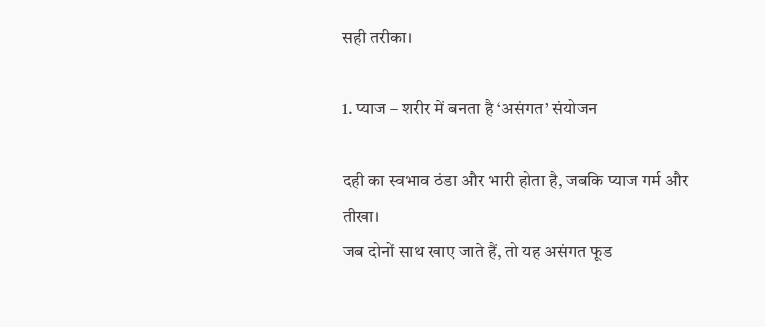सही तरीका।

1. प्याज – शरीर में बनता है ‘असंगत’ संयोजन

दही का स्वभाव ठंडा और भारी होता है, जबकि प्याज गर्म और तीखा।
जब दोनों साथ खाए जाते हैं, तो यह असंगत फूड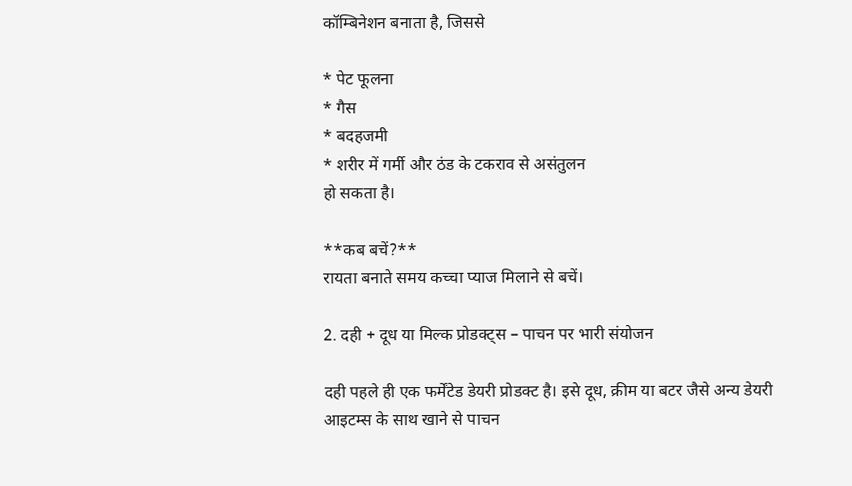कॉम्बिनेशन बनाता है, जिससे

* पेट फूलना
* गैस
* बदहजमी
* शरीर में गर्मी और ठंड के टकराव से असंतुलन
हो सकता है।

**कब बचें?**
रायता बनाते समय कच्चा प्याज मिलाने से बचें।

2. दही + दूध या मिल्क प्रोडक्ट्स – पाचन पर भारी संयोजन

दही पहले ही एक फर्मेंटेड डेयरी प्रोडक्ट है। इसे दूध, क्रीम या बटर जैसे अन्य डेयरी आइटम्स के साथ खाने से पाचन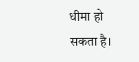धीमा हो सकता है।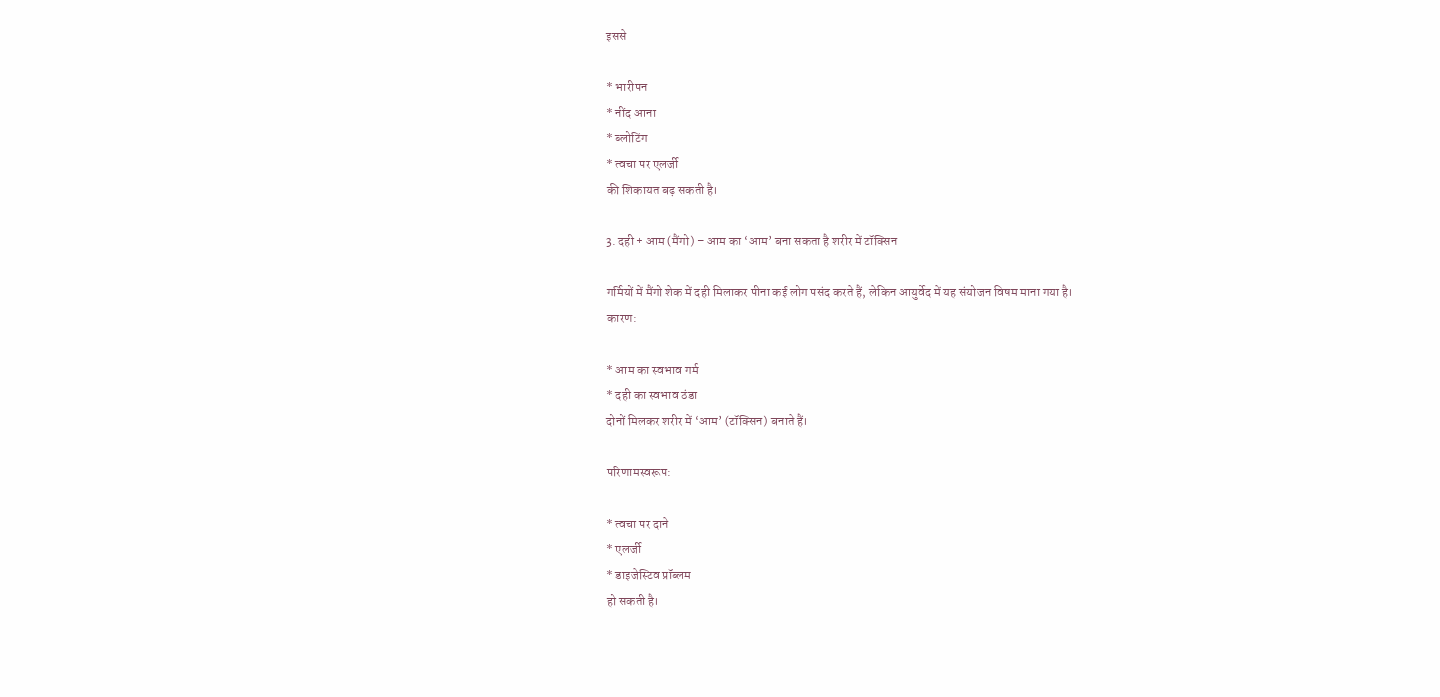इससे

* भारीपन
* नींद आना
* ब्लोटिंग
* त्वचा पर एलर्जी
की शिकायत बढ़ सकती है।

3. दही + आम (मैंगो) – आम का ‘आम’ बना सकता है शरीर में टॉक्सिन

गर्मियों में मैंगो शेक में दही मिलाकर पीना कई लोग पसंद करते हैं, लेकिन आयुर्वेद में यह संयोजन विषम माना गया है।
कारण:

* आम का स्वभाव गर्म
* दही का स्वभाव ठंडा
दोनों मिलकर शरीर में ‘आम’ (टॉक्सिन) बनाते हैं।

परिणामस्वरूप:

* त्वचा पर दाने
* एलर्जी
* डाइजेस्टिव प्रॉब्लम
हो सकती है।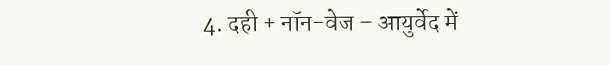4. दही + नॉन-वेज – आयुर्वेद में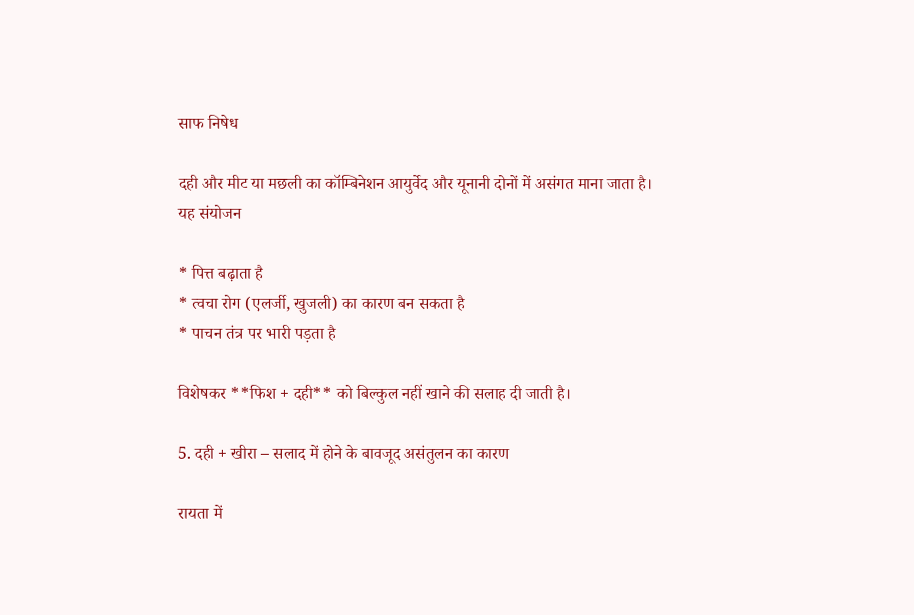साफ निषेध

दही और मीट या मछली का कॉम्बिनेशन आयुर्वेद और यूनानी दोनों में असंगत माना जाता है।
यह संयोजन

* पित्त बढ़ाता है
* त्वचा रोग (एलर्जी, खुजली) का कारण बन सकता है
* पाचन तंत्र पर भारी पड़ता है

विशेषकर **फिश + दही** को बिल्कुल नहीं खाने की सलाह दी जाती है।

5. दही + खीरा – सलाद में होने के बावजूद असंतुलन का कारण

रायता में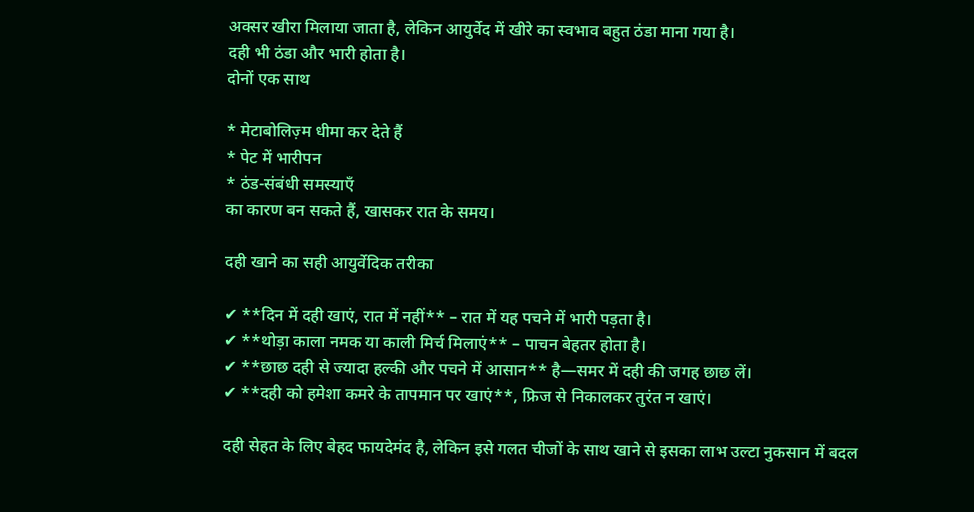अक्सर खीरा मिलाया जाता है, लेकिन आयुर्वेद में खीरे का स्वभाव बहुत ठंडा माना गया है।
दही भी ठंडा और भारी होता है।
दोनों एक साथ

* मेटाबोलिज़्म धीमा कर देते हैं
* पेट में भारीपन
* ठंड-संबंधी समस्याएँ
का कारण बन सकते हैं, खासकर रात के समय।

दही खाने का सही आयुर्वेदिक तरीका

✔ **दिन में दही खाएं, रात में नहीं** – रात में यह पचने में भारी पड़ता है।
✔ **थोड़ा काला नमक या काली मिर्च मिलाएं** – पाचन बेहतर होता है।
✔ **छाछ दही से ज्यादा हल्की और पचने में आसान** है—समर में दही की जगह छाछ लें।
✔ **दही को हमेशा कमरे के तापमान पर खाएं**, फ्रिज से निकालकर तुरंत न खाएं।

दही सेहत के लिए बेहद फायदेमंद है, लेकिन इसे गलत चीजों के साथ खाने से इसका लाभ उल्टा नुकसान में बदल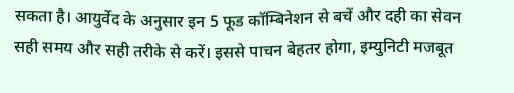सकता है। आयुर्वेद के अनुसार इन 5 फूड कॉम्बिनेशन से बचें और दही का सेवन सही समय और सही तरीके से करें। इससे पाचन बेहतर होगा, इम्युनिटी मजबूत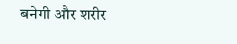बनेगी और शरीर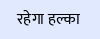रहेगा हल्का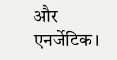और एनर्जेटिक।